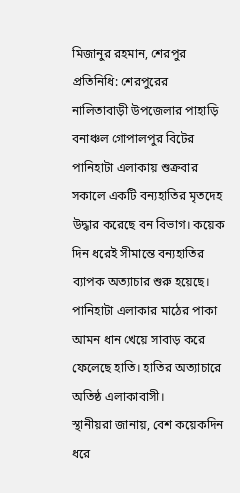মিজানুর রহমান, শেরপুর প্রতিনিধি: শেরপুরের নালিতাবাড়ী উপজেলার পাহাড়ি বনাঞ্চল গোপালপুর বিটের পানিহাটা এলাকায় শুক্রবার সকালে একটি বন্যহাতির মৃতদেহ উদ্ধার করেছে বন বিভাগ। কয়েক দিন ধরেই সীমান্তে বন্যহাতির ব্যাপক অত্যাচার শুরু হয়েছে।
পানিহাটা এলাকার মাঠের পাকা আমন ধান খেয়ে সাবাড় করে ফেলেছে হাতি। হাতির অত্যাচারে অতিষ্ঠ এলাকাবাসী।
স্থানীয়রা জানায়, বেশ কয়েকদিন ধরে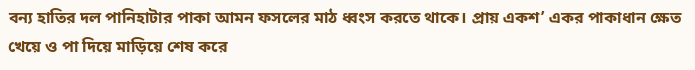বন্য হাতির দল পানিহাটার পাকা আমন ফসলের মাঠ ধ্বংস করতে থাকে। প্রায় একশ’ একর পাকাধান ক্ষেত খেয়ে ও পা দিয়ে মাড়িয়ে শেষ করে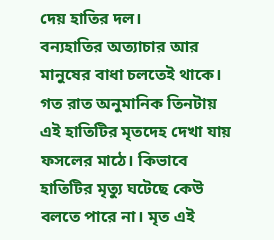দেয় হাতির দল।
বন্যহাতির অত্যাচার আর মানুষের বাধা চলতেই থাকে। গত রাত অনুমানিক তিনটায় এই হাতিটির মৃতদেহ দেখা যায় ফসলের মাঠে। কিভাবে হাতিটির মৃত্যু ঘটেছে কেউ বলতে পারে না। মৃত এই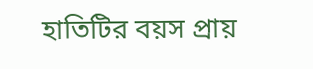হাতিটির বয়স প্রায়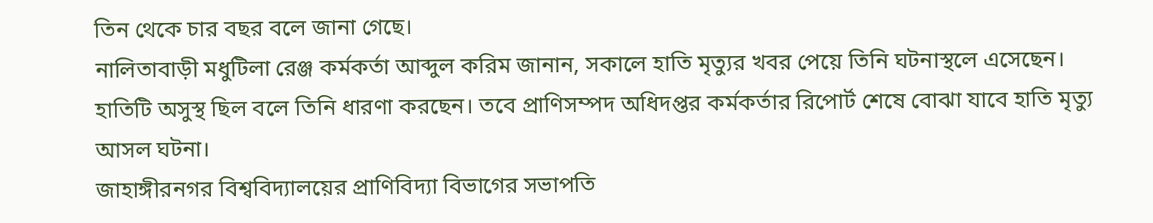তিন থেকে চার বছর বলে জানা গেছে।
নালিতাবাড়ী মধুটিলা রেঞ্জ কর্মকর্তা আব্দুল করিম জানান, সকালে হাতি মৃত্যুর খবর পেয়ে তিনি ঘটনাস্থলে এসেছেন। হাতিটি অসুস্থ ছিল বলে তিনি ধারণা করছেন। তবে প্রাণিসম্পদ অধিদপ্তর কর্মকর্তার রিপোর্ট শেষে বোঝা যাবে হাতি মৃত্যু আসল ঘটনা।
জাহাঙ্গীরনগর বিশ্ববিদ্যালয়ের প্রাণিবিদ্যা বিভাগের সভাপতি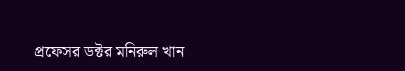প্রফেসর ডক্টর মনিরুল খান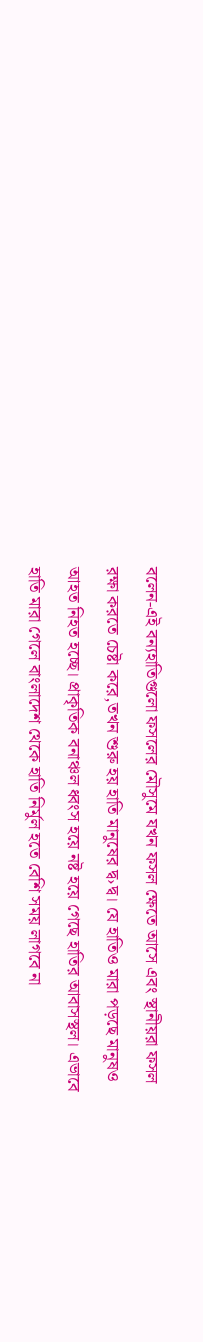বলেন-এই বন্যহাতিগুলো ফসলের মৌসুমে যখন ফসল ক্ষেতে আসে এবং স্থানীয়রা ফসল রক্ষা করতে চেষ্টা করে,তখন শুরু হয় হাতি মানুষের দ্ব›দ্ব। যে হাতিও মারা পড়ছে মানুষও আহত নিহত হচ্ছে। প্রাকৃতিক বনাঞ্চল ধ্বংস হয়ে নষ্ট হয়ে গেছে হাতির আবাসস্থল। এভাবে হাতি মারা গেলে বাংলাদেশ থেকে হাতি নির্মুল হতে বেশি সময় লাগবে না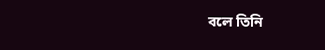বলে তিনি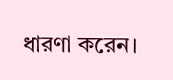ধারণা করেন।